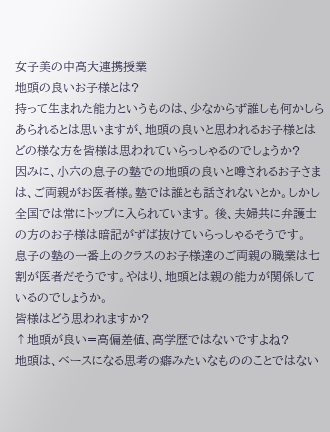女子美の中高大連携授業
地頭の良いお子様とは?
持って生まれた能力というものは、少なからず誰しも何かしらあられるとは思いますが、地頭の良いと思われるお子様とはどの様な方を皆様は思われていらっしゃるのでしょうか?
因みに、小六の息子の塾での地頭の良いと噂されるお子さまは、ご両親がお医者様。塾では誰とも話されないとか。しかし全国では常にトップに入られています。 後、夫婦共に弁護士の方のお子様は暗記がずば抜けていらっしゃるそうです。
息子の塾の一番上のクラスのお子様達のご両親の職業は七割が医者だそうです。やはり、地頭とは親の能力が関係しているのでしょうか。
皆様はどう思われますか?
↑地頭が良い=高偏差値、高学歴ではないですよね?
地頭は、ベースになる思考の癖みたいなもののことではない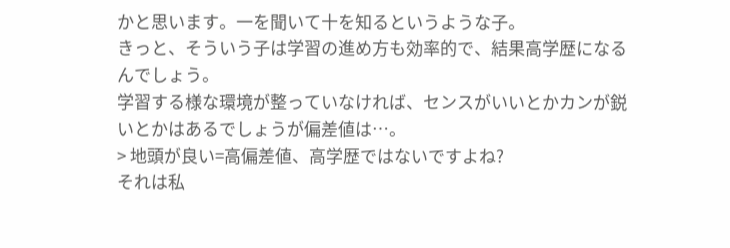かと思います。一を聞いて十を知るというような子。
きっと、そういう子は学習の進め方も効率的で、結果高学歴になるんでしょう。
学習する様な環境が整っていなければ、センスがいいとかカンが鋭いとかはあるでしょうが偏差値は…。
> 地頭が良い=高偏差値、高学歴ではないですよね?
それは私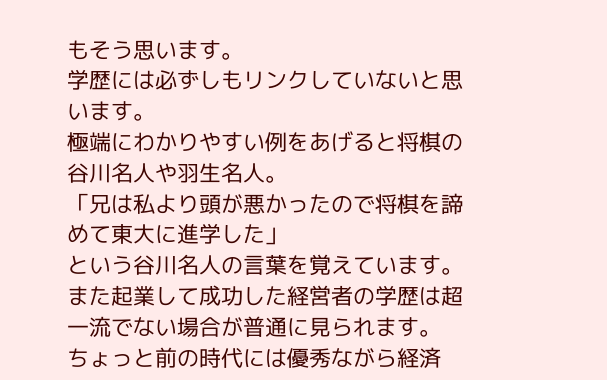もそう思います。
学歴には必ずしもリンクしていないと思います。
極端にわかりやすい例をあげると将棋の谷川名人や羽生名人。
「兄は私より頭が悪かったので将棋を諦めて東大に進学した」
という谷川名人の言葉を覚えています。
また起業して成功した経営者の学歴は超一流でない場合が普通に見られます。
ちょっと前の時代には優秀ながら経済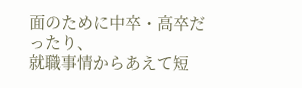面のために中卒・高卒だったり、
就職事情からあえて短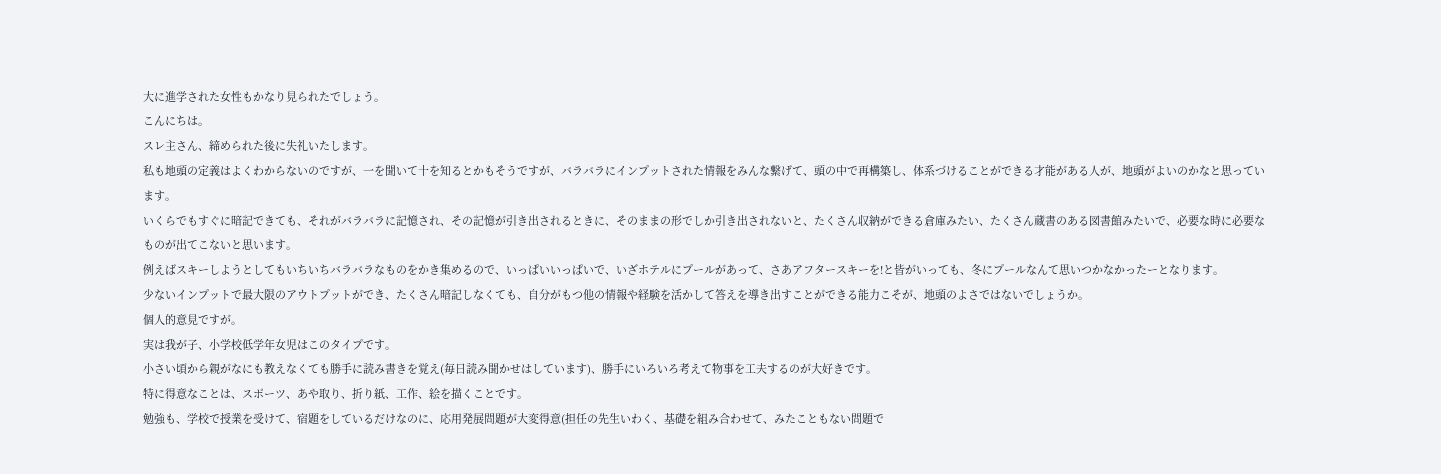大に進学された女性もかなり見られたでしょう。
こんにちは。
スレ主さん、締められた後に失礼いたします。
私も地頭の定義はよくわからないのですが、一を聞いて十を知るとかもそうですが、バラバラにインプットされた情報をみんな繋げて、頭の中で再構築し、体系づけることができる才能がある人が、地頭がよいのかなと思っています。
いくらでもすぐに暗記できても、それがバラバラに記憶され、その記憶が引き出されるときに、そのままの形でしか引き出されないと、たくさん収納ができる倉庫みたい、たくさん蔵書のある図書館みたいで、必要な時に必要なものが出てこないと思います。
例えばスキーしようとしてもいちいちバラバラなものをかき集めるので、いっぱいいっぱいで、いざホテルにプールがあって、さあアフタースキーを!と皆がいっても、冬にプールなんて思いつかなかったーとなります。
少ないインプットで最大限のアウトプットができ、たくさん暗記しなくても、自分がもつ他の情報や経験を活かして答えを導き出すことができる能力こそが、地頭のよさではないでしょうか。
個人的意見ですが。
実は我が子、小学校低学年女児はこのタイプです。
小さい頃から親がなにも教えなくても勝手に読み書きを覚え(毎日読み聞かせはしています)、勝手にいろいろ考えて物事を工夫するのが大好きです。
特に得意なことは、スポーツ、あや取り、折り紙、工作、絵を描くことです。
勉強も、学校で授業を受けて、宿題をしているだけなのに、応用発展問題が大変得意(担任の先生いわく、基礎を組み合わせて、みたこともない問題で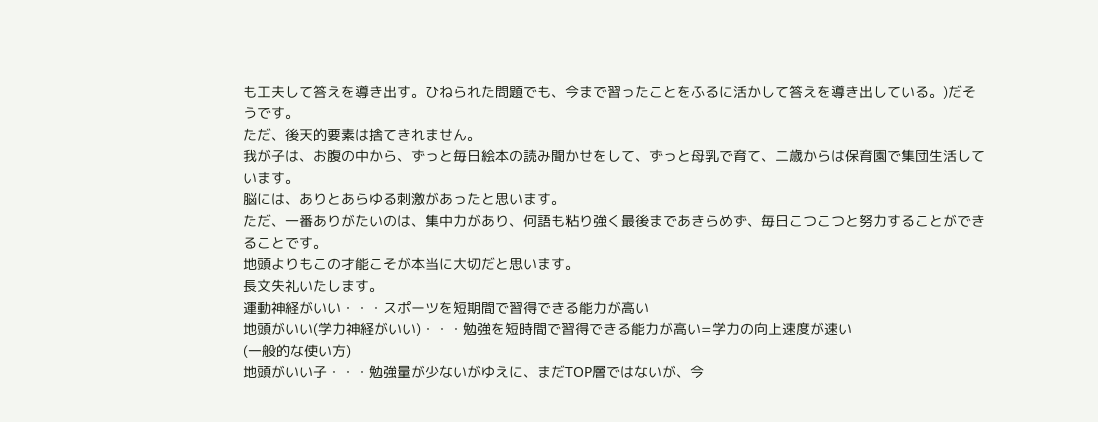も工夫して答えを導き出す。ひねられた問題でも、今まで習ったことをふるに活かして答えを導き出している。)だそうです。
ただ、後天的要素は捨てきれません。
我が子は、お腹の中から、ずっと毎日絵本の読み聞かせをして、ずっと母乳で育て、二歳からは保育園で集団生活しています。
脳には、ありとあらゆる刺激があったと思います。
ただ、一番ありがたいのは、集中力があり、何語も粘り強く最後まであきらめず、毎日こつこつと努力することができることです。
地頭よりもこの才能こそが本当に大切だと思います。
長文失礼いたします。
運動神経がいい・・・スポーツを短期間で習得できる能力が高い
地頭がいい(学力神経がいい)・・・勉強を短時間で習得できる能力が高い=学力の向上速度が速い
(一般的な使い方)
地頭がいい子・・・勉強量が少ないがゆえに、まだTOP層ではないが、今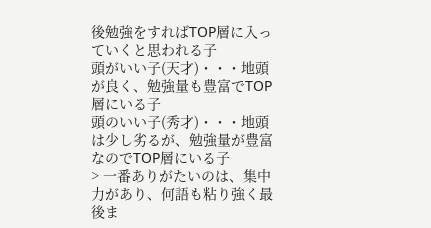後勉強をすればTOP層に入っていくと思われる子
頭がいい子(天才)・・・地頭が良く、勉強量も豊富でTOP層にいる子
頭のいい子(秀才)・・・地頭は少し劣るが、勉強量が豊富なのでTOP層にいる子
> 一番ありがたいのは、集中力があり、何語も粘り強く最後ま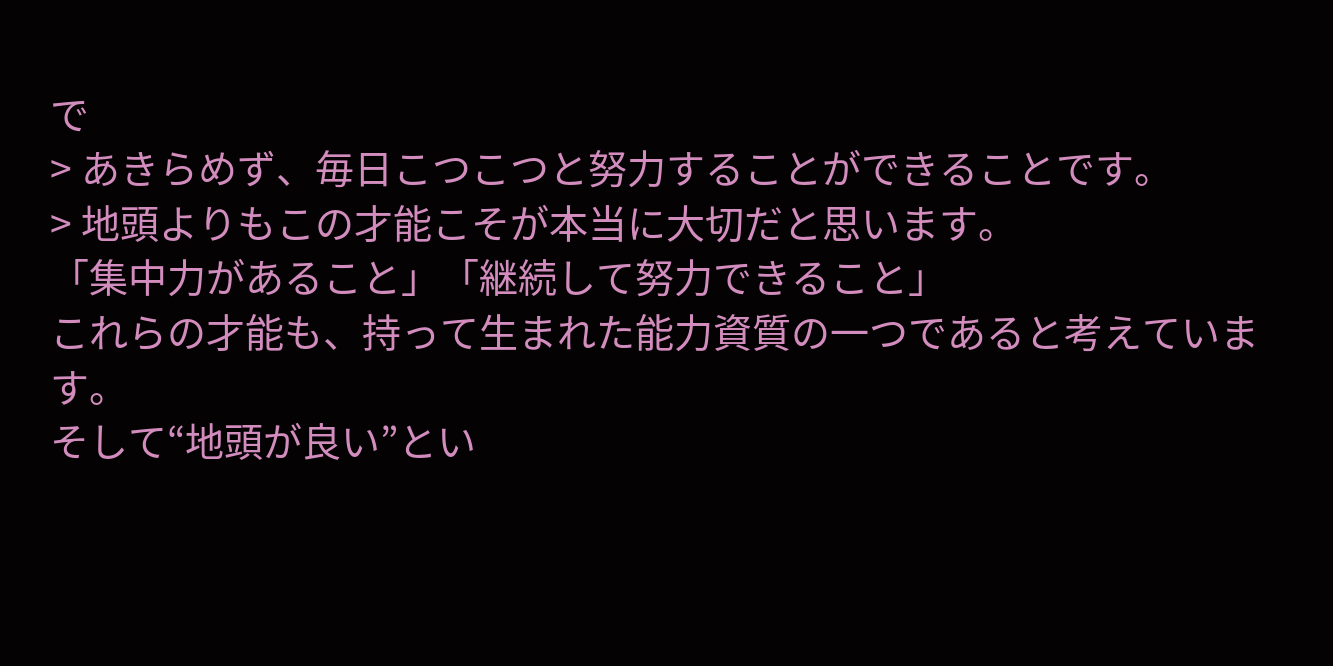で
> あきらめず、毎日こつこつと努力することができることです。
> 地頭よりもこの才能こそが本当に大切だと思います。
「集中力があること」「継続して努力できること」
これらの才能も、持って生まれた能力資質の一つであると考えています。
そして“地頭が良い”とい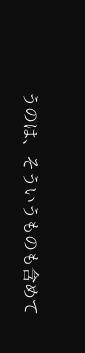うのは、そういうものも含めて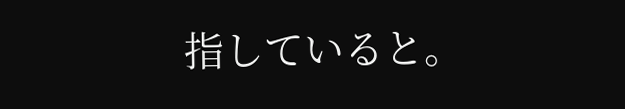指していると。